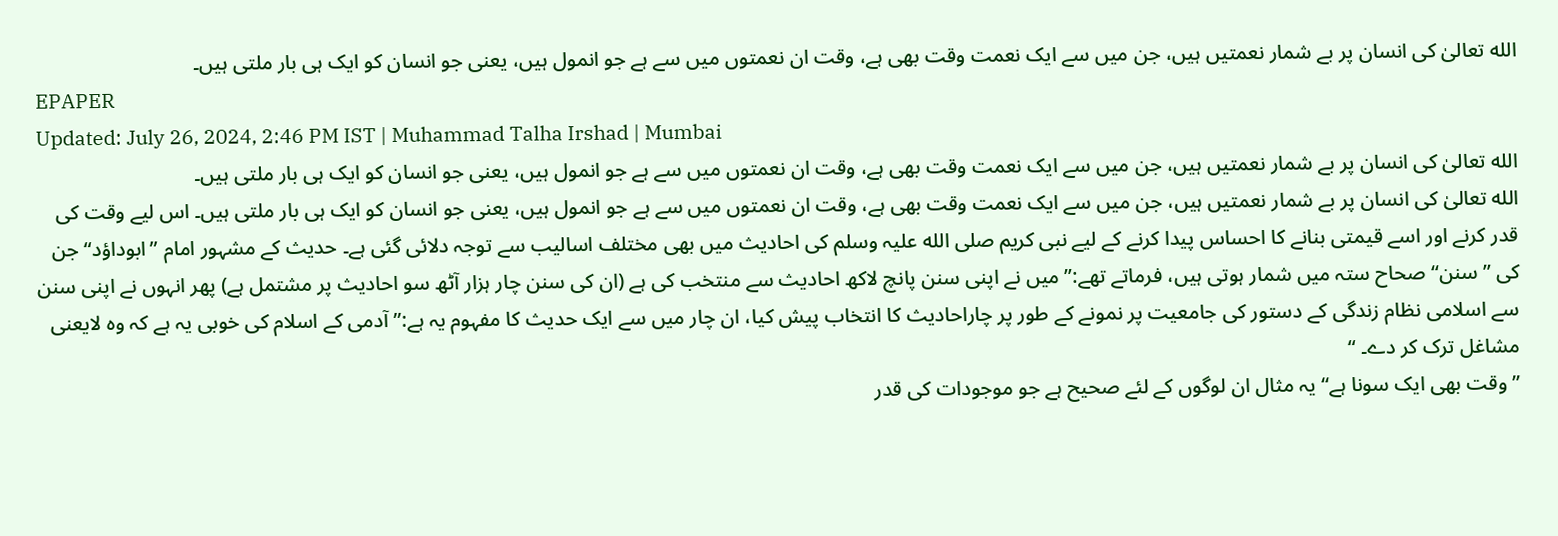الله تعالیٰ کی انسان پر بے شمار نعمتیں ہیں، جن میں سے ایک نعمت وقت بھی ہے، وقت ان نعمتوں میں سے ہے جو انمول ہیں، یعنی جو انسان کو ایک ہی بار ملتی ہیں۔
EPAPER
Updated: July 26, 2024, 2:46 PM IST | Muhammad Talha Irshad | Mumbai
الله تعالیٰ کی انسان پر بے شمار نعمتیں ہیں، جن میں سے ایک نعمت وقت بھی ہے، وقت ان نعمتوں میں سے ہے جو انمول ہیں، یعنی جو انسان کو ایک ہی بار ملتی ہیں۔
الله تعالیٰ کی انسان پر بے شمار نعمتیں ہیں، جن میں سے ایک نعمت وقت بھی ہے، وقت ان نعمتوں میں سے ہے جو انمول ہیں، یعنی جو انسان کو ایک ہی بار ملتی ہیں۔ اس لیے وقت کی قدر کرنے اور اسے قیمتی بنانے کا احساس پیدا کرنے کے لیے نبی کریم صلی الله علیہ وسلم کی احادیث میں بھی مختلف اسالیب سے توجہ دلائی گئی ہے۔ حدیث کے مشہور امام ”ابوداؤد“ جن کی ”سنن“ صحاح ستہ میں شمار ہوتی ہیں، فرماتے تھے:” میں نے اپنی سنن پانچ لاکھ احادیث سے منتخب کی ہے (ان کی سنن چار ہزار آٹھ سو احادیث پر مشتمل ہے) پھر انہوں نے اپنی سنن سے اسلامی نظام زندگی کے دستور کی جامعیت پر نمونے کے طور پر چاراحادیث کا انتخاب پیش کیا، ان چار میں سے ایک حدیث کا مفہوم یہ ہے:” آدمی کے اسلام کی خوبی یہ ہے کہ وہ لایعنی مشاغل ترک کر دے۔ “
”وقت بھی ایک سونا ہے“ یہ مثال ان لوگوں کے لئے صحیح ہے جو موجودات کی قدر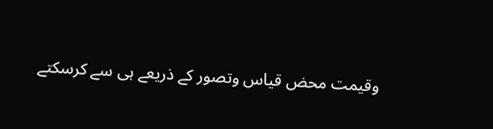وقیمت محض قیاس وتصور کے ذریعے ہی سے کرسکتے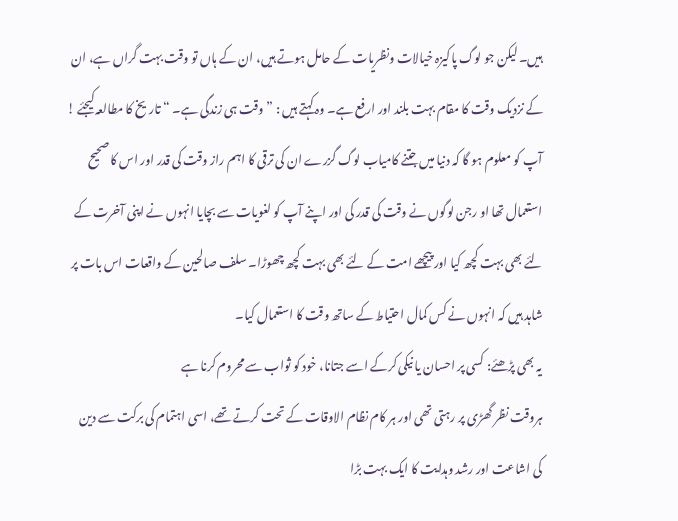ہیں۔ لیکن جو لوگ پاکیزہ خیالات ونظریات کے حامل ہوتے ہیں، ان کے ہاں تو وقت بہت گراں ہے، ان کے نزدیک وقت کا مقام بہت بلند اور ارفع ہے۔ وہ کہتے ہیں : ”وقت ہی زندگی ہے۔ “ تاریخ کا مطالعہ کیجئے ! آپ کو معلوم ہو گا کہ دنیا میں جتنے کامیاب لوگ گزرے ان کی ترقی کا اہم راز وقت کی قدر اور اس کا صحیح استعمال تھا او رجن لوگوں نے وقت کی قدر کی اور اپنے آپ کو لغویات سے بچایا انہوں نے اپنی آخرت کے لئے بھی بہت کچھ کیا اور پیچھے امت کے لئے بھی بہت کچھ چھوڑا۔ سلف صالحین کے واقعات اس بات پر شاہد ہیں کہ انہوں نے کس کمال احتیاط کے ساتھ وقت کا استعمال کیا۔
یہ بھی پڑھئے: کسی پر احسان یا نیکی کرکے اسے جتانا، خود کو ثواب سے محروم کرنا ہے
ہروقت نظر گھڑی پر رہتی تھی اور ہر کام نظام الاوقات کے تحت کرتے تھے، اسی اہتمام کی برکت سے دین کی اشاعت اور رشد وہدایت کا ایک بہت بڑا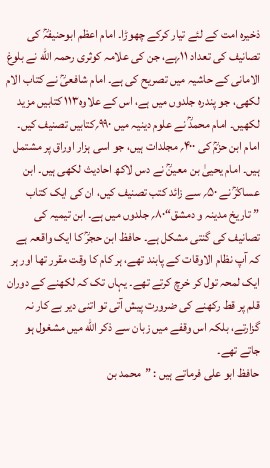ذخیرہ امت کے لئے تیار کرکے چھوڑا۔ امام اعظم ابوحنیفہؒ کی تصانیف کی تعداد ۱۱؍ہے، جن کی علامہ کوثری رحمہ الله نے بلوغ الامانی کے حاشیہ میں تصریح کی ہے۔ امام شافعیؒ نے کتاب الام لکھی، جو پندرہ جلدوں میں ہے، اس کے علاوہ۱۱۳ کتابیں مزید لکھیں۔ امام محمدؒ نے علوم دینیہ میں ۹۹۰؍کتابیں تصنیف کیں۔ امام ابن حزمؒ کی ۴۰۰؍ مجلدات ہیں، جو اسی ہزار اوراق پر مشتمل ہیں۔ امام یحییٰ بن معینؒ نے دس لاکھ احادیث لکھی ہیں۔ ابن عساکرؒ نے ۵۰؍ سے زائد کتب تصنیف کیں، ان کی ایک کتاب ”تاریخ مدینہ و دمشق“۸۰؍ جلدوں میں ہے۔ ابن تیمیہ کی تصانیف کی گنتی مشکل ہے۔ حافظ ابن حجرؒ کا ایک واقعہ ہے کہ آپ نظام الاوقات کے پابند تھے، ہر کام کا وقت مقرر تھا اور ہر ایک لمحہ تول کر خرچ کرتے تھے۔ یہاں تک کہ لکھنے کے دوران قلم پر قط رکھنے کی ضرورت پیش آتی تو اتنی دیر بے کار نہ گزارتے، بلکہ اس وقفے میں زبان سے ذکر الله میں مشغول ہو جاتے تھے۔
حافظ ابو علی فرماتے ہیں : ”محمد بن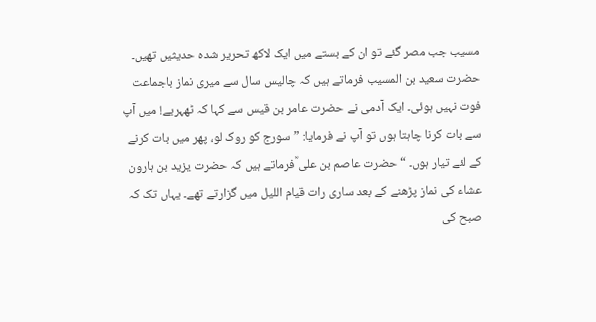مسیب جب مصر گئے تو ان کے بستے میں ایک لاکھ تحریر شدہ حدیثیں تھیں۔ حضرت سعید بن المسیب فرماتے ہیں کہ چالیس سال سے میری نماز باجماعت فوت نہیں ہوئی۔ ایک آدمی نے حضرت عامر بن قیس سے کہا کہ ٹھہریے! میں آپ سے بات کرنا چاہتا ہوں تو آپ نے فرمایا: ”سورج کو روک لو، پھر میں بات کرنے کے لئے تیار ہوں۔ “ حضرت عاصم بن علی ؒفرماتے ہیں کہ حضرت یزید بن ہارون عشاء کی نماز پڑھنے کے بعد ساری رات قیام اللیل میں گزارتے تھے۔ یہاں تک کہ صبح کی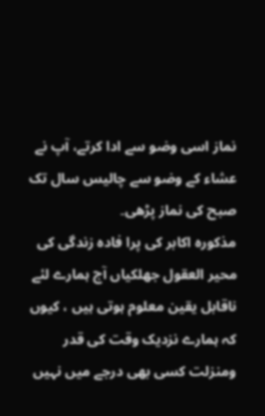نماز اسی وضو سے ادا کرتے، آپ نے عشاء کے وضو سے چالیس سال تک صبح کی نماز پڑھی۔
مذکورہ اکابر کی پرا فادہ زندگی کی محیر العقول جھلکیاں آج ہمارے لئے ناقابل یقین معلوم ہوتی ہیں ، کیوں کہ ہمارے نزدیک وقت کی قدر ومنزلت کسی بھی درجے میں نہیں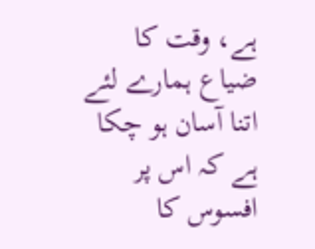ہے، وقت کا ضیاع ہمارے لئے اتنا آسان ہو چکا ہے کہ اس پر افسوس کا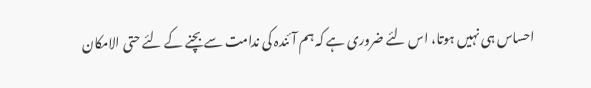احساس ہی نہیں ہوتا، اس لئے ضروری ہے کہ ہم آئندہ کی ندامت سے بچنے کے لئے حتی الامکان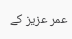عمر عزیز کے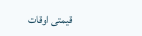قیمتی اوقات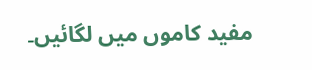مفید کاموں میں لگائیں۔